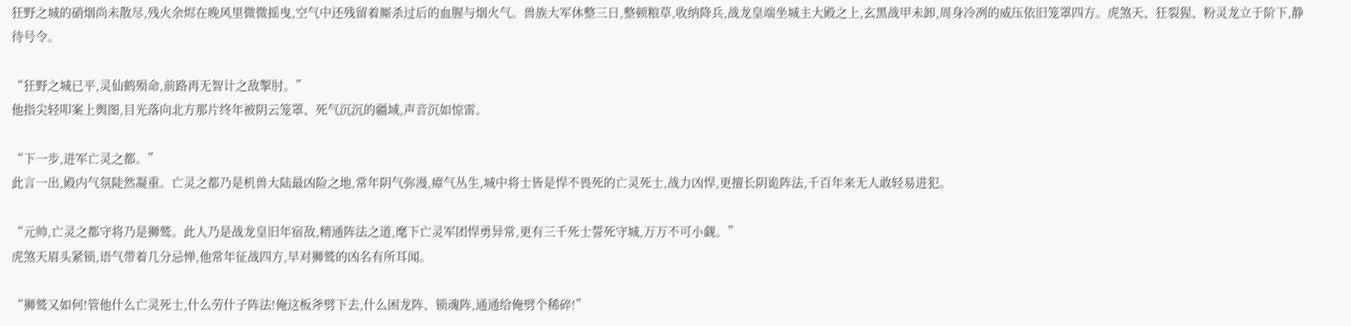狂野之城的硝烟尚未散尽,残火余烬在晚风里微微摇曳,空气中还残留着厮杀过后的血腥与烟火气。兽族大军休整三日,整顿粮草,收纳降兵,战龙皇端坐城主大殿之上,玄黑战甲未卸,周身冷冽的威压依旧笼罩四方。虎煞天、狂裂猩、粉灵龙立于阶下,静待号令。

“狂野之城已平,灵仙鹤殒命,前路再无智计之敌掣肘。”
他指尖轻叩案上舆图,目光落向北方那片终年被阴云笼罩、死气沉沉的疆域,声音沉如惊雷。

“下一步,进军亡灵之都。”
此言一出,殿内气氛陡然凝重。亡灵之都乃是机兽大陆最凶险之地,常年阴气弥漫,瘴气丛生,城中将士皆是悍不畏死的亡灵死士,战力凶悍,更擅长阴诡阵法,千百年来无人敢轻易进犯。

“元帅,亡灵之都守将乃是狮鹫。此人乃是战龙皇旧年宿敌,精通阵法之道,麾下亡灵军团悍勇异常,更有三千死士誓死守城,万万不可小觑。”
虎煞天眉头紧锁,语气带着几分忌惮,他常年征战四方,早对狮鹫的凶名有所耳闻。

“狮鹫又如何!管他什么亡灵死士,什么劳什子阵法!俺这板斧劈下去,什么困龙阵、锁魂阵,通通给俺劈个稀碎!”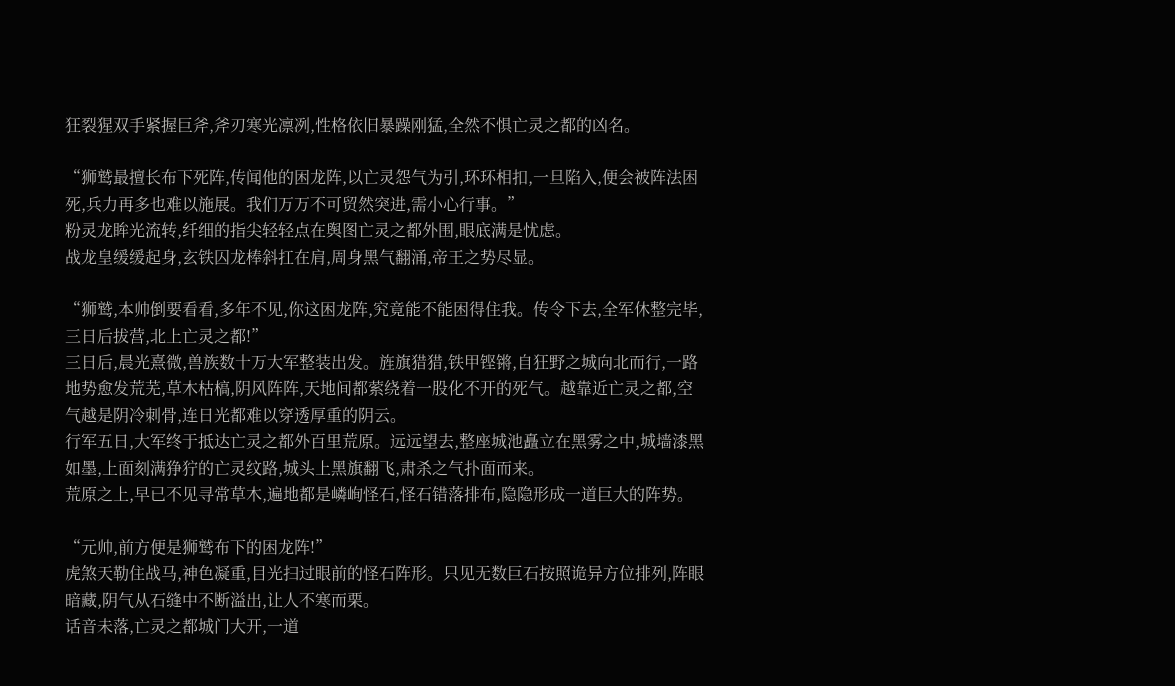狂裂猩双手紧握巨斧,斧刃寒光凛冽,性格依旧暴躁刚猛,全然不惧亡灵之都的凶名。

“狮鹫最擅长布下死阵,传闻他的困龙阵,以亡灵怨气为引,环环相扣,一旦陷入,便会被阵法困死,兵力再多也难以施展。我们万万不可贸然突进,需小心行事。”
粉灵龙眸光流转,纤细的指尖轻轻点在舆图亡灵之都外围,眼底满是忧虑。
战龙皇缓缓起身,玄铁囚龙棒斜扛在肩,周身黑气翻涌,帝王之势尽显。

“狮鹫,本帅倒要看看,多年不见,你这困龙阵,究竟能不能困得住我。传令下去,全军休整完毕,三日后拔营,北上亡灵之都!”
三日后,晨光熹微,兽族数十万大军整装出发。旌旗猎猎,铁甲铿锵,自狂野之城向北而行,一路地势愈发荒芜,草木枯槁,阴风阵阵,天地间都萦绕着一股化不开的死气。越靠近亡灵之都,空气越是阴冷刺骨,连日光都难以穿透厚重的阴云。
行军五日,大军终于抵达亡灵之都外百里荒原。远远望去,整座城池矗立在黑雾之中,城墙漆黑如墨,上面刻满狰狞的亡灵纹路,城头上黑旗翻飞,肃杀之气扑面而来。
荒原之上,早已不见寻常草木,遍地都是嶙峋怪石,怪石错落排布,隐隐形成一道巨大的阵势。

“元帅,前方便是狮鹫布下的困龙阵!”
虎煞天勒住战马,神色凝重,目光扫过眼前的怪石阵形。只见无数巨石按照诡异方位排列,阵眼暗藏,阴气从石缝中不断溢出,让人不寒而栗。
话音未落,亡灵之都城门大开,一道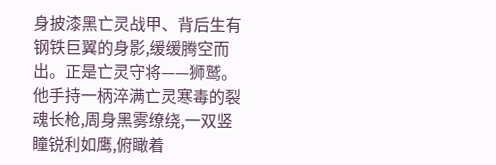身披漆黑亡灵战甲、背后生有钢铁巨翼的身影,缓缓腾空而出。正是亡灵守将——狮鹫。他手持一柄淬满亡灵寒毒的裂魂长枪,周身黑雾缭绕,一双竖瞳锐利如鹰,俯瞰着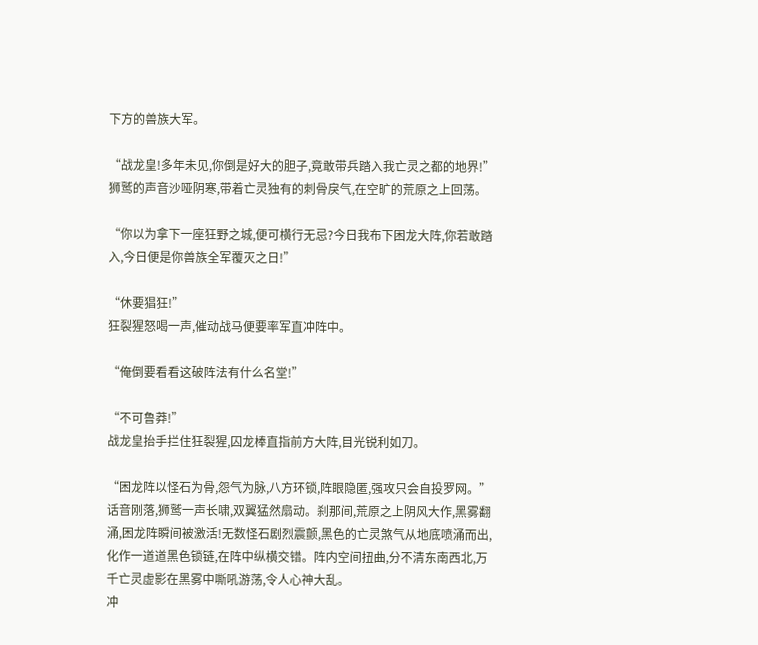下方的兽族大军。

“战龙皇!多年未见,你倒是好大的胆子,竟敢带兵踏入我亡灵之都的地界!”
狮鹫的声音沙哑阴寒,带着亡灵独有的刺骨戾气,在空旷的荒原之上回荡。

“你以为拿下一座狂野之城,便可横行无忌?今日我布下困龙大阵,你若敢踏入,今日便是你兽族全军覆灭之日!”

“休要猖狂!”
狂裂猩怒喝一声,催动战马便要率军直冲阵中。

“俺倒要看看这破阵法有什么名堂!”

“不可鲁莽!”
战龙皇抬手拦住狂裂猩,囚龙棒直指前方大阵,目光锐利如刀。

“困龙阵以怪石为骨,怨气为脉,八方环锁,阵眼隐匿,强攻只会自投罗网。”
话音刚落,狮鹫一声长啸,双翼猛然扇动。刹那间,荒原之上阴风大作,黑雾翻涌,困龙阵瞬间被激活!无数怪石剧烈震颤,黑色的亡灵煞气从地底喷涌而出,化作一道道黑色锁链,在阵中纵横交错。阵内空间扭曲,分不清东南西北,万千亡灵虚影在黑雾中嘶吼游荡,令人心神大乱。
冲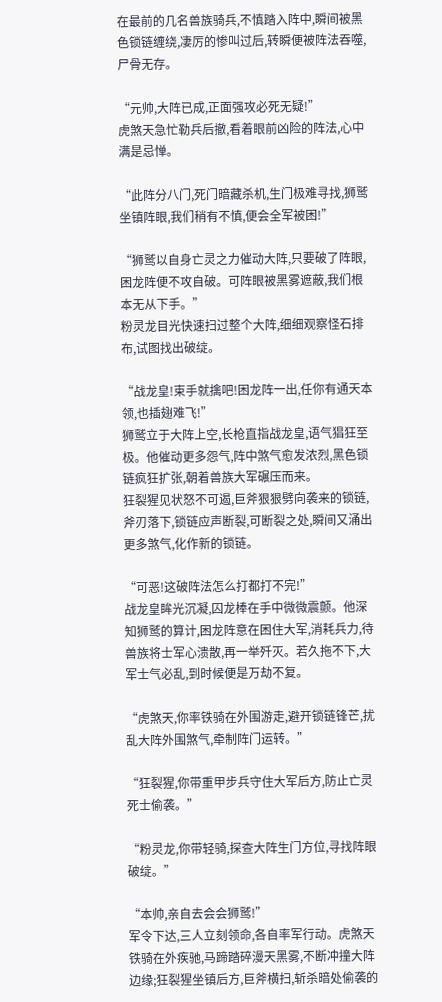在最前的几名兽族骑兵,不慎踏入阵中,瞬间被黑色锁链缠绕,凄厉的惨叫过后,转瞬便被阵法吞噬,尸骨无存。

“元帅,大阵已成,正面强攻必死无疑!”
虎煞天急忙勒兵后撤,看着眼前凶险的阵法,心中满是忌惮。

“此阵分八门,死门暗藏杀机,生门极难寻找,狮鹫坐镇阵眼,我们稍有不慎,便会全军被困!”

“狮鹫以自身亡灵之力催动大阵,只要破了阵眼,困龙阵便不攻自破。可阵眼被黑雾遮蔽,我们根本无从下手。”
粉灵龙目光快速扫过整个大阵,细细观察怪石排布,试图找出破绽。

“战龙皇!束手就擒吧!困龙阵一出,任你有通天本领,也插翅难飞!”
狮鹫立于大阵上空,长枪直指战龙皇,语气猖狂至极。他催动更多怨气,阵中煞气愈发浓烈,黑色锁链疯狂扩张,朝着兽族大军碾压而来。
狂裂猩见状怒不可遏,巨斧狠狠劈向袭来的锁链,斧刃落下,锁链应声断裂,可断裂之处,瞬间又涌出更多煞气,化作新的锁链。

“可恶!这破阵法怎么打都打不完!”
战龙皇眸光沉凝,囚龙棒在手中微微震颤。他深知狮鹫的算计,困龙阵意在困住大军,消耗兵力,待兽族将士军心溃散,再一举歼灭。若久拖不下,大军士气必乱,到时候便是万劫不复。

“虎煞天,你率铁骑在外围游走,避开锁链锋芒,扰乱大阵外围煞气,牵制阵门运转。”

“狂裂猩,你带重甲步兵守住大军后方,防止亡灵死士偷袭。”

“粉灵龙,你带轻骑,探查大阵生门方位,寻找阵眼破绽。”

“本帅,亲自去会会狮鹫!”
军令下达,三人立刻领命,各自率军行动。虎煞天铁骑在外疾驰,马蹄踏碎漫天黑雾,不断冲撞大阵边缘;狂裂猩坐镇后方,巨斧横扫,斩杀暗处偷袭的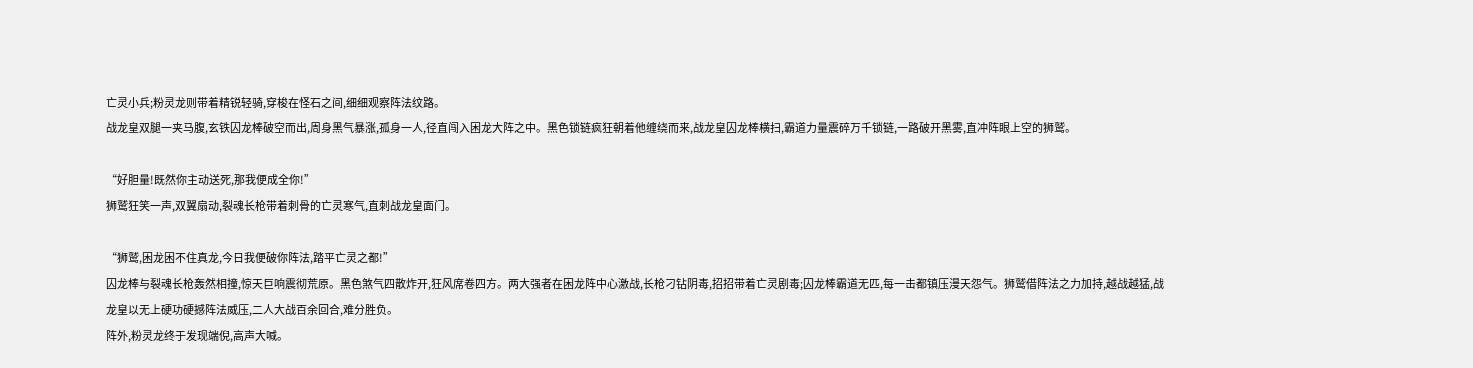亡灵小兵;粉灵龙则带着精锐轻骑,穿梭在怪石之间,细细观察阵法纹路。
战龙皇双腿一夹马腹,玄铁囚龙棒破空而出,周身黑气暴涨,孤身一人,径直闯入困龙大阵之中。黑色锁链疯狂朝着他缠绕而来,战龙皇囚龙棒横扫,霸道力量震碎万千锁链,一路破开黑雾,直冲阵眼上空的狮鹫。

“好胆量!既然你主动送死,那我便成全你!”
狮鹫狂笑一声,双翼扇动,裂魂长枪带着刺骨的亡灵寒气,直刺战龙皇面门。

“狮鹫,困龙困不住真龙,今日我便破你阵法,踏平亡灵之都!”
囚龙棒与裂魂长枪轰然相撞,惊天巨响震彻荒原。黑色煞气四散炸开,狂风席卷四方。两大强者在困龙阵中心激战,长枪刁钻阴毒,招招带着亡灵剧毒;囚龙棒霸道无匹,每一击都镇压漫天怨气。狮鹫借阵法之力加持,越战越猛,战龙皇以无上硬功硬撼阵法威压,二人大战百余回合,难分胜负。
阵外,粉灵龙终于发现端倪,高声大喊。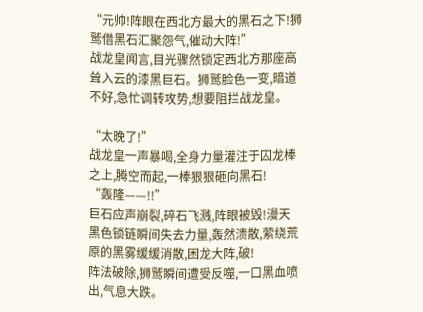“元帅!阵眼在西北方最大的黑石之下!狮鹫借黑石汇聚怨气,催动大阵!”
战龙皇闻言,目光骤然锁定西北方那座高耸入云的漆黑巨石。狮鹫脸色一变,暗道不好,急忙调转攻势,想要阻拦战龙皇。

“太晚了!”
战龙皇一声暴喝,全身力量灌注于囚龙棒之上,腾空而起,一棒狠狠砸向黑石!
“轰隆——!!”
巨石应声崩裂,碎石飞溅,阵眼被毁!漫天黑色锁链瞬间失去力量,轰然溃散,萦绕荒原的黑雾缓缓消散,困龙大阵,破!
阵法破除,狮鹫瞬间遭受反噬,一口黑血喷出,气息大跌。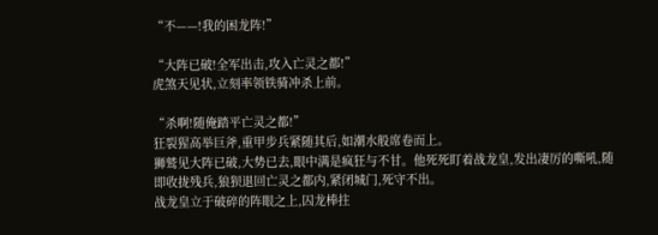“不——!我的困龙阵!”

“大阵已破!全军出击,攻入亡灵之都!”
虎煞天见状,立刻率领铁骑冲杀上前。

“杀啊!随俺踏平亡灵之都!”
狂裂猩高举巨斧,重甲步兵紧随其后,如潮水般席卷而上。
狮鹫见大阵已破,大势已去,眼中满是疯狂与不甘。他死死盯着战龙皇,发出凄厉的嘶吼,随即收拢残兵,狼狈退回亡灵之都内,紧闭城门,死守不出。
战龙皇立于破碎的阵眼之上,囚龙棒拄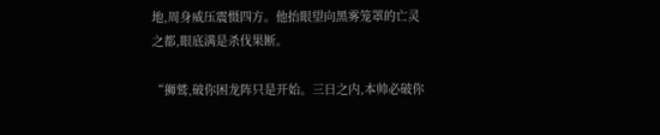地,周身威压震慑四方。他抬眼望向黑雾笼罩的亡灵之都,眼底满是杀伐果断。

“狮鹫,破你困龙阵只是开始。三日之内,本帅必破你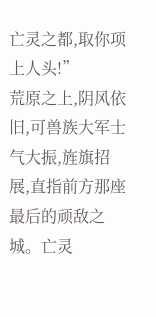亡灵之都,取你项上人头!”
荒原之上,阴风依旧,可兽族大军士气大振,旌旗招展,直指前方那座最后的顽敌之城。亡灵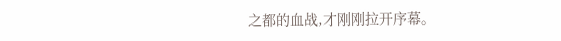之都的血战,才刚刚拉开序幕。